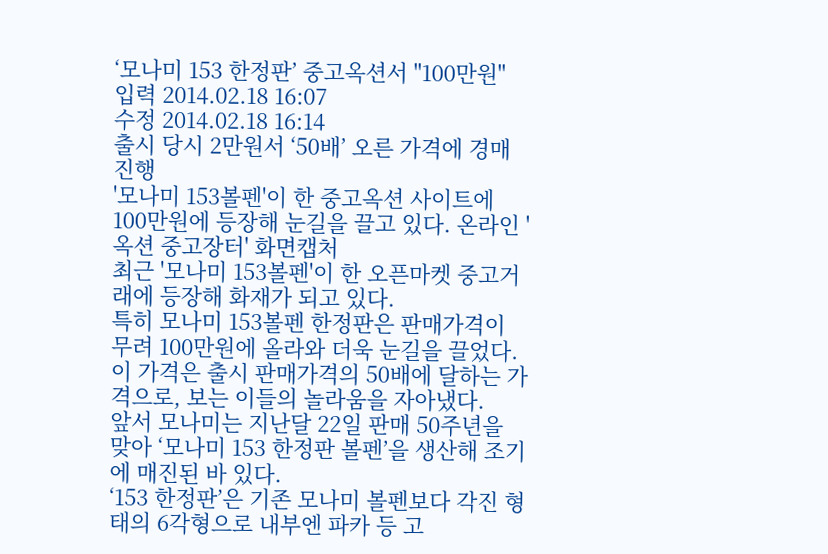‘모나미 153 한정판’ 중고옥션서 "100만원"
입력 2014.02.18 16:07
수정 2014.02.18 16:14
출시 당시 2만원서 ‘50배’ 오른 가격에 경매 진행
'모나미 153볼펜'이 한 중고옥션 사이트에 100만원에 등장해 눈길을 끌고 있다. 온라인 '옥션 중고장터' 화면캡처
최근 '모나미 153볼펜'이 한 오픈마켓 중고거래에 등장해 화재가 되고 있다.
특히 모나미 153볼펜 한정판은 판매가격이 무려 100만원에 올라와 더욱 눈길을 끌었다. 이 가격은 출시 판매가격의 50배에 달하는 가격으로, 보는 이들의 놀라움을 자아냈다.
앞서 모나미는 지난달 22일 판매 50주년을 맞아 ‘모나미 153 한정판 볼펜’을 생산해 조기에 매진된 바 있다.
‘153 한정판’은 기존 모나미 볼펜보다 각진 형태의 6각형으로 내부엔 파카 등 고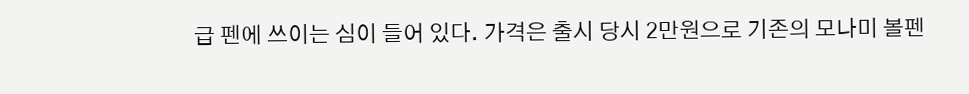급 펜에 쓰이는 심이 들어 있다. 가격은 출시 당시 2만원으로 기존의 모나미 볼펜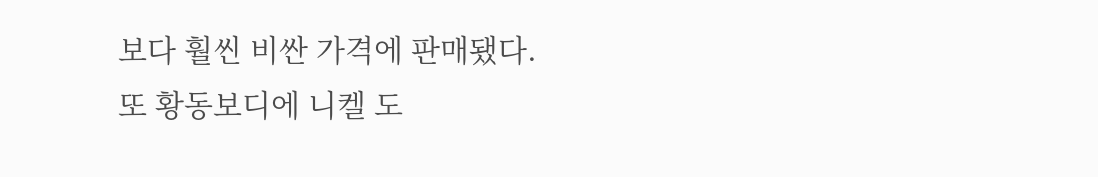보다 훨씬 비싼 가격에 판매됐다.
또 황동보디에 니켈 도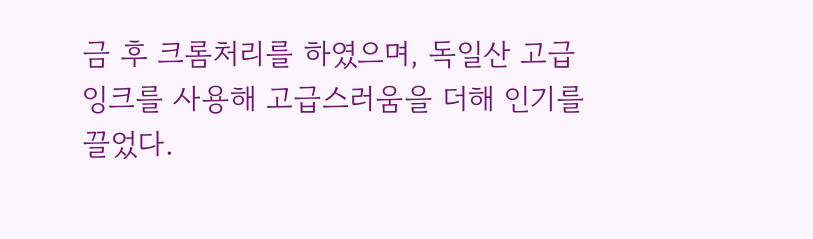금 후 크롬처리를 하였으며, 독일산 고급 잉크를 사용해 고급스러움을 더해 인기를 끌었다.